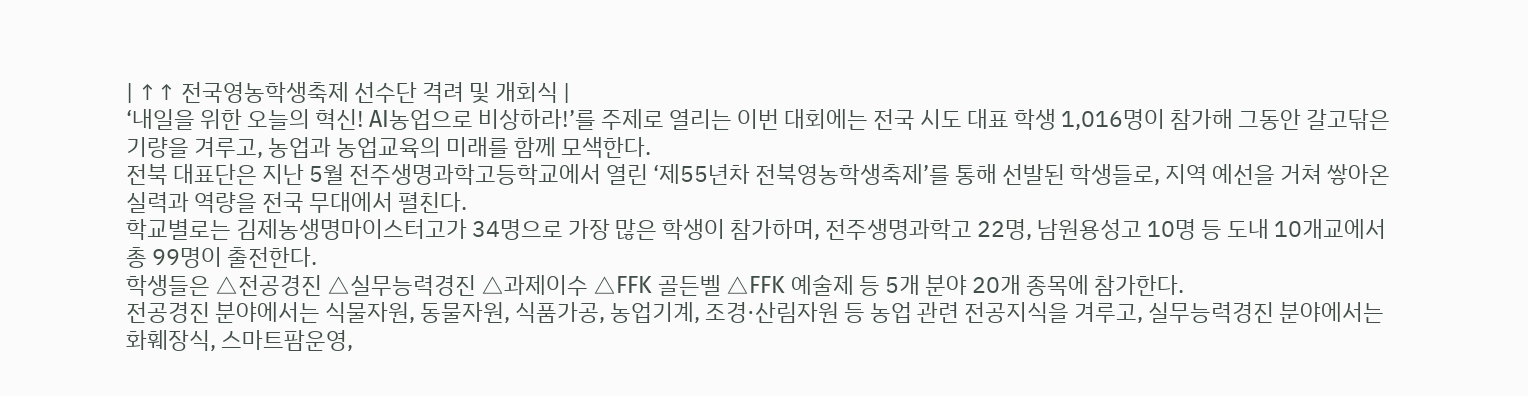| ↑↑ 전국영농학생축제 선수단 격려 및 개회식 |
‘내일을 위한 오늘의 혁신! AI농업으로 비상하라!’를 주제로 열리는 이번 대회에는 전국 시도 대표 학생 1,016명이 참가해 그동안 갈고닦은 기량을 겨루고, 농업과 농업교육의 미래를 함께 모색한다.
전북 대표단은 지난 5월 전주생명과학고등학교에서 열린 ‘제55년차 전북영농학생축제’를 통해 선발된 학생들로, 지역 예선을 거쳐 쌓아온 실력과 역량을 전국 무대에서 펼친다.
학교별로는 김제농생명마이스터고가 34명으로 가장 많은 학생이 참가하며, 전주생명과학고 22명, 남원용성고 10명 등 도내 10개교에서 총 99명이 출전한다.
학생들은 △전공경진 △실무능력경진 △과제이수 △FFK 골든벨 △FFK 예술제 등 5개 분야 20개 종목에 참가한다.
전공경진 분야에서는 식물자원, 동물자원, 식품가공, 농업기계, 조경·산림자원 등 농업 관련 전공지식을 겨루고, 실무능력경진 분야에서는 화훼장식, 스마트팜운영,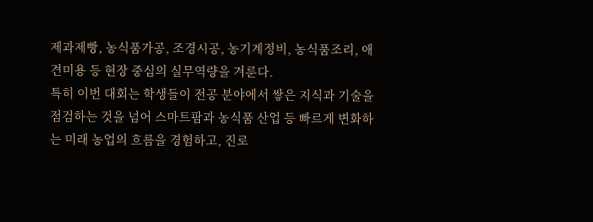제과제빵, 농식품가공, 조경시공, 농기계정비, 농식품조리, 애견미용 등 현장 중심의 실무역량을 겨룬다.
특히 이번 대회는 학생들이 전공 분야에서 쌓은 지식과 기술을 점검하는 것을 넘어 스마트팜과 농식품 산업 등 빠르게 변화하는 미래 농업의 흐름을 경험하고, 진로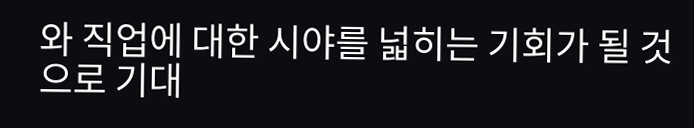와 직업에 대한 시야를 넓히는 기회가 될 것으로 기대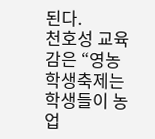된다.
천호성 교육감은 “영농학생축제는 학생들이 농업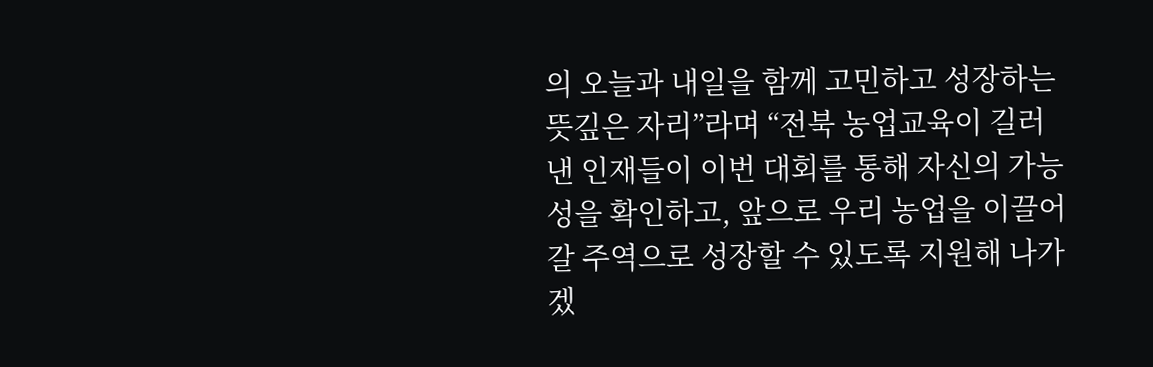의 오늘과 내일을 함께 고민하고 성장하는 뜻깊은 자리”라며 “전북 농업교육이 길러낸 인재들이 이번 대회를 통해 자신의 가능성을 확인하고, 앞으로 우리 농업을 이끌어갈 주역으로 성장할 수 있도록 지원해 나가겠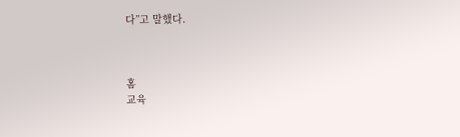다”고 말했다.



홈
교육